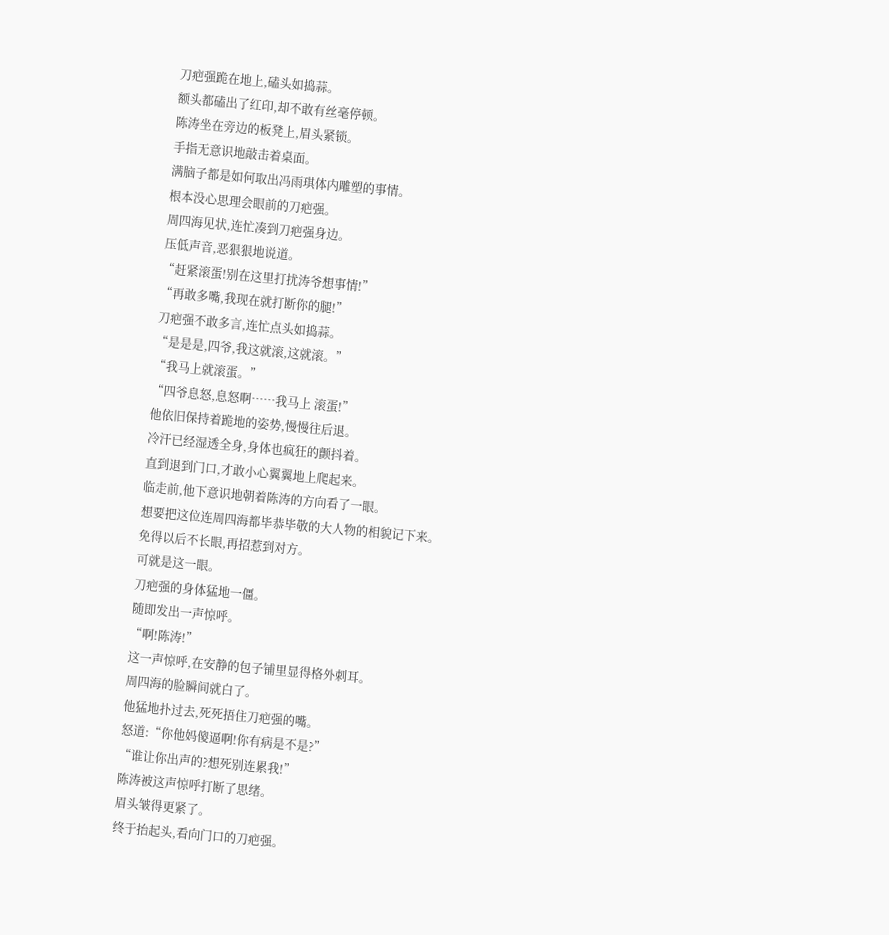刀疤强跪在地上,磕头如捣蒜。
额头都磕出了红印,却不敢有丝毫停顿。
陈涛坐在旁边的板凳上,眉头紧锁。
手指无意识地敲击着桌面。
满脑子都是如何取出冯雨琪体内雕塑的事情。
根本没心思理会眼前的刀疤强。
周四海见状,连忙凑到刀疤强身边。
压低声音,恶狠狠地说道。
“赶紧滚蛋!别在这里打扰涛爷想事情!”
“再敢多嘴,我现在就打断你的腿!”
刀疤强不敢多言,连忙点头如捣蒜。
“是是是,四爷,我这就滚,这就滚。”
“我马上就滚蛋。”
“四爷息怒,息怒啊……我马上 滚蛋!”
他依旧保持着跪地的姿势,慢慢往后退。
冷汗已经湿透全身,身体也疯狂的颤抖着。
直到退到门口,才敢小心翼翼地上爬起来。
临走前,他下意识地朝着陈涛的方向看了一眼。
想要把这位连周四海都毕恭毕敬的大人物的相貌记下来。
免得以后不长眼,再招惹到对方。
可就是这一眼。
刀疤强的身体猛地一僵。
随即发出一声惊呼。
“啊!陈涛!”
这一声惊呼,在安静的包子铺里显得格外刺耳。
周四海的脸瞬间就白了。
他猛地扑过去,死死捂住刀疤强的嘴。
怒道:“你他妈傻逼啊!你有病是不是?”
“谁让你出声的?想死别连累我!”
陈涛被这声惊呼打断了思绪。
眉头皱得更紧了。
终于抬起头,看向门口的刀疤强。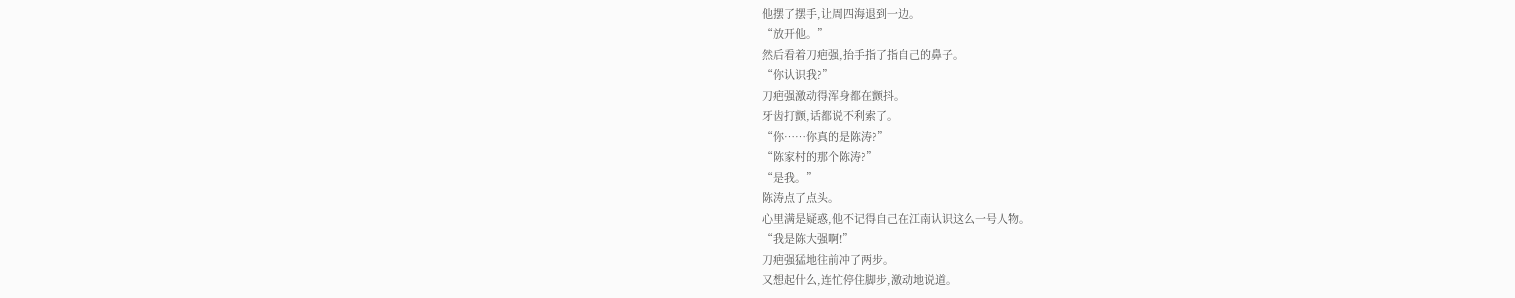他摆了摆手,让周四海退到一边。
“放开他。”
然后看着刀疤强,抬手指了指自己的鼻子。
“你认识我?”
刀疤强激动得浑身都在颤抖。
牙齿打颤,话都说不利索了。
“你……你真的是陈涛?”
“陈家村的那个陈涛?”
“是我。”
陈涛点了点头。
心里满是疑惑,他不记得自己在江南认识这么一号人物。
“我是陈大强啊!”
刀疤强猛地往前冲了两步。
又想起什么,连忙停住脚步,激动地说道。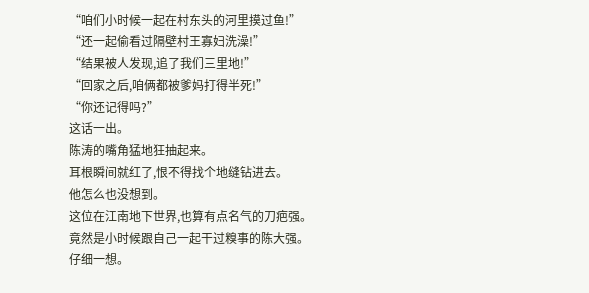“咱们小时候一起在村东头的河里摸过鱼!”
“还一起偷看过隔壁村王寡妇洗澡!”
“结果被人发现,追了我们三里地!”
“回家之后,咱俩都被爹妈打得半死!”
“你还记得吗?”
这话一出。
陈涛的嘴角猛地狂抽起来。
耳根瞬间就红了,恨不得找个地缝钻进去。
他怎么也没想到。
这位在江南地下世界,也算有点名气的刀疤强。
竟然是小时候跟自己一起干过糗事的陈大强。
仔细一想。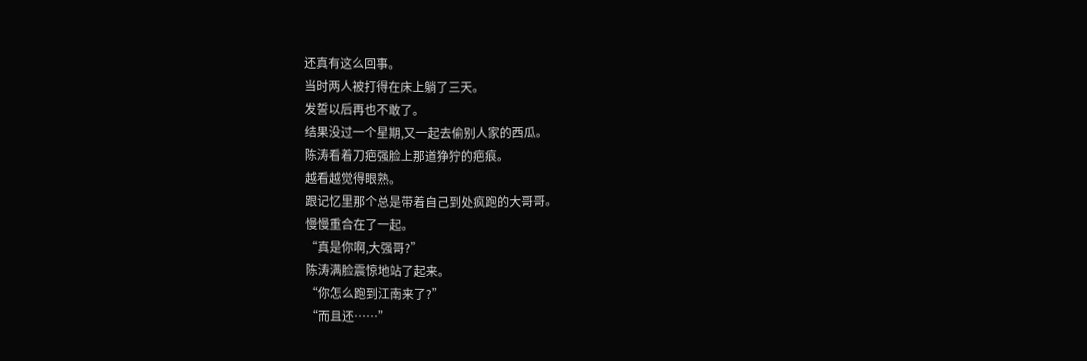还真有这么回事。
当时两人被打得在床上躺了三天。
发誓以后再也不敢了。
结果没过一个星期,又一起去偷别人家的西瓜。
陈涛看着刀疤强脸上那道狰狞的疤痕。
越看越觉得眼熟。
跟记忆里那个总是带着自己到处疯跑的大哥哥。
慢慢重合在了一起。
“真是你啊,大强哥?”
陈涛满脸震惊地站了起来。
“你怎么跑到江南来了?”
“而且还……”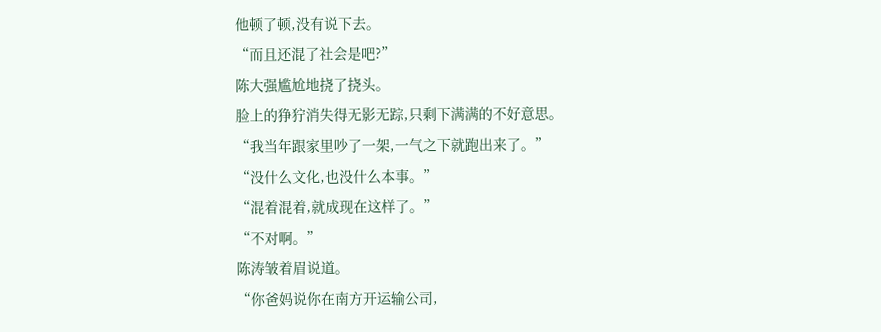他顿了顿,没有说下去。
“而且还混了社会是吧?”
陈大强尴尬地挠了挠头。
脸上的狰狞消失得无影无踪,只剩下满满的不好意思。
“我当年跟家里吵了一架,一气之下就跑出来了。”
“没什么文化,也没什么本事。”
“混着混着,就成现在这样了。”
“不对啊。”
陈涛皱着眉说道。
“你爸妈说你在南方开运输公司,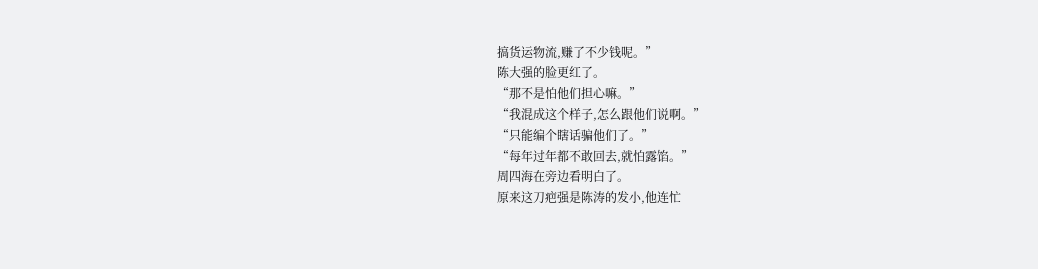搞货运物流,赚了不少钱呢。”
陈大强的脸更红了。
“那不是怕他们担心嘛。”
“我混成这个样子,怎么跟他们说啊。”
“只能编个瞎话骗他们了。”
“每年过年都不敢回去,就怕露馅。”
周四海在旁边看明白了。
原来这刀疤强是陈涛的发小,他连忙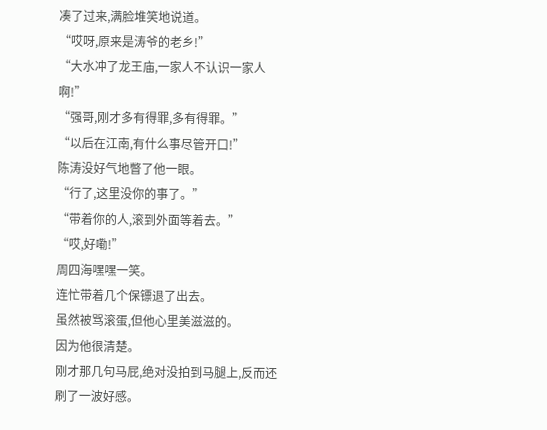凑了过来,满脸堆笑地说道。
“哎呀,原来是涛爷的老乡!”
“大水冲了龙王庙,一家人不认识一家人啊!”
“强哥,刚才多有得罪,多有得罪。”
“以后在江南,有什么事尽管开口!”
陈涛没好气地瞥了他一眼。
“行了,这里没你的事了。”
“带着你的人,滚到外面等着去。”
“哎,好嘞!”
周四海嘿嘿一笑。
连忙带着几个保镖退了出去。
虽然被骂滚蛋,但他心里美滋滋的。
因为他很清楚。
刚才那几句马屁,绝对没拍到马腿上,反而还刷了一波好感。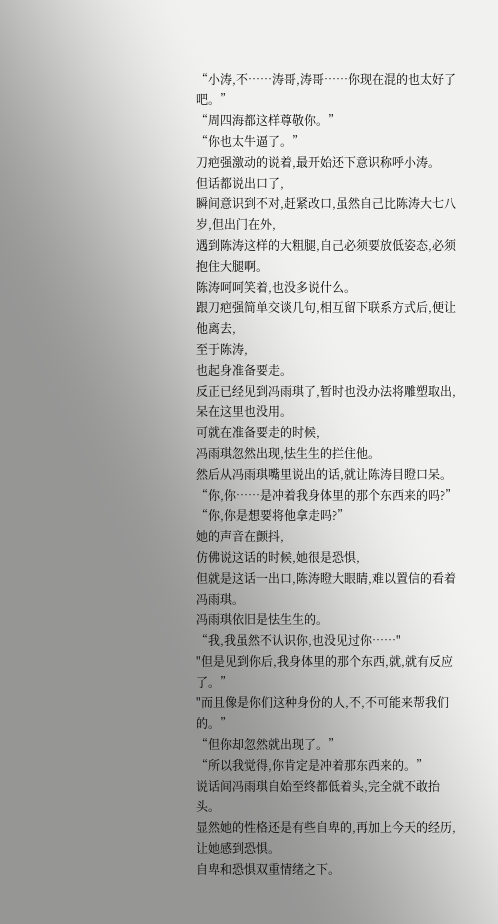“小涛,不……涛哥,涛哥……你现在混的也太好了吧。”
“周四海都这样尊敬你。”
“你也太牛逼了。”
刀疤强激动的说着,最开始还下意识称呼小涛。
但话都说出口了,
瞬间意识到不对,赶紧改口,虽然自己比陈涛大七八岁,但出门在外,
遇到陈涛这样的大粗腿,自己必须要放低姿态,必须抱住大腿啊。
陈涛呵呵笑着,也没多说什么。
跟刀疤强简单交谈几句,相互留下联系方式后,便让他离去,
至于陈涛,
也起身准备要走。
反正已经见到冯雨琪了,暂时也没办法将雕塑取出,呆在这里也没用。
可就在准备要走的时候,
冯雨琪忽然出现,怯生生的拦住他。
然后从冯雨琪嘴里说出的话,就让陈涛目瞪口呆。
“你,你……是冲着我身体里的那个东西来的吗?”
“你,你是想要将他拿走吗?”
她的声音在颤抖,
仿佛说这话的时候,她很是恐惧,
但就是这话一出口,陈涛瞪大眼睛,难以置信的看着冯雨琪。
冯雨琪依旧是怯生生的。
“我,我虽然不认识你,也没见过你……"
"但是见到你后,我身体里的那个东西,就,就有反应了。”
"而且像是你们这种身份的人,不,不可能来帮我们的。”
“但你却忽然就出现了。”
“所以我觉得,你肯定是冲着那东西来的。”
说话间冯雨琪自始至终都低着头,完全就不敢抬头。
显然她的性格还是有些自卑的,再加上今天的经历,让她感到恐惧。
自卑和恐惧双重情绪之下。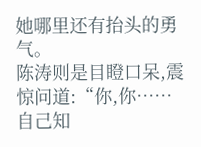她哪里还有抬头的勇气。
陈涛则是目瞪口呆,震惊问道:“你,你……自己知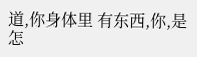道,你身体里 有东西,你,是怎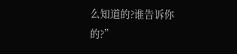么知道的?谁告诉你的?”